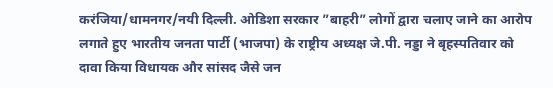करंजिया/धामनगर/नयी दिल्ली. ओडिशा सरकार ”बाहरी” लोगों द्वारा चलाए जाने का आरोप लगाते हुए भारतीय जनता पार्टी (भाजपा) के राष्ट्रीय अध्यक्ष जे.पी. नड्डा ने बृहस्पतिवार को दावा किया विधायक और सांसद जैसे जन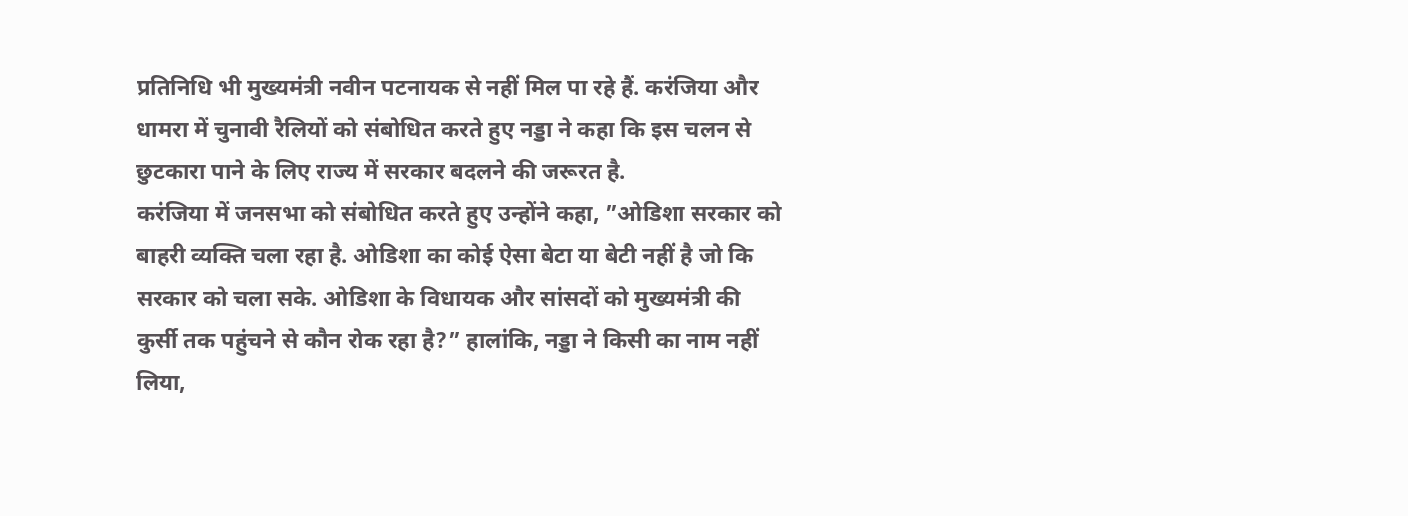प्रतिनिधि भी मुख्यमंत्री नवीन पटनायक से नहीं मिल पा रहे हैं. करंजिया और धामरा में चुनावी रैलियों को संबोधित करते हुए नड्डा ने कहा कि इस चलन से छुटकारा पाने के लिए राज्य में सरकार बदलने की जरूरत है.
करंजिया में जनसभा को संबोधित करते हुए उन्होंने कहा, ”ओडिशा सरकार को बाहरी व्यक्ति चला रहा है. ओडिशा का कोई ऐसा बेटा या बेटी नहीं है जो कि सरकार को चला सके. ओडिशा के विधायक और सांसदों को मुख्यमंत्री की कुर्सी तक पहुंचने से कौन रोक रहा है?” हालांकि, नड्डा ने किसी का नाम नहीं लिया,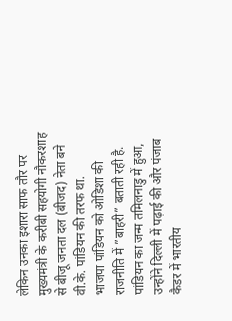लेकिन उनका इशारा साफ तौर पर मुख्यमंत्री के करीबी सहयोगी नौकरशाह से बीजू जनता दल (बीजद) नेता बने वी.के. पांडियन की तरफ था.
भाजपा पांडियन को ओडिशा की राजनीति में ”बाहरी” बताती रही है. पांडियन का जन्म तमिलनाडु में हुआ, उन्होंने दिल्ली में पढ़ाई की और पंजाब कैडर में भारतीय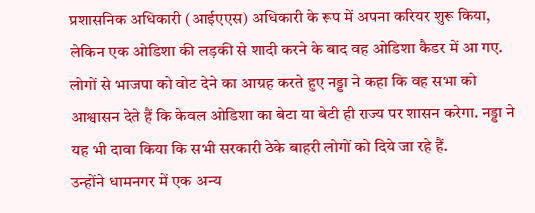प्रशासनिक अधिकारी (आईएएस) अधिकारी के रूप में अपना करियर शुरू किया, लेकिन एक ओडिशा की लड़की से शादी करने के बाद वह ओडिशा कैडर में आ गए. लोगों से भाजपा को वोट देने का आग्रह करते हुए नड्डा ने कहा कि वह सभा को आश्वासन देते हैं कि केवल ओडिशा का बेटा या बेटी ही राज्य पर शासन करेगा. नड्डा ने यह भी दावा किया कि सभी सरकारी ठेके बाहरी लोगों को दिये जा रहे हैं.
उन्होंने धामनगर में एक अन्य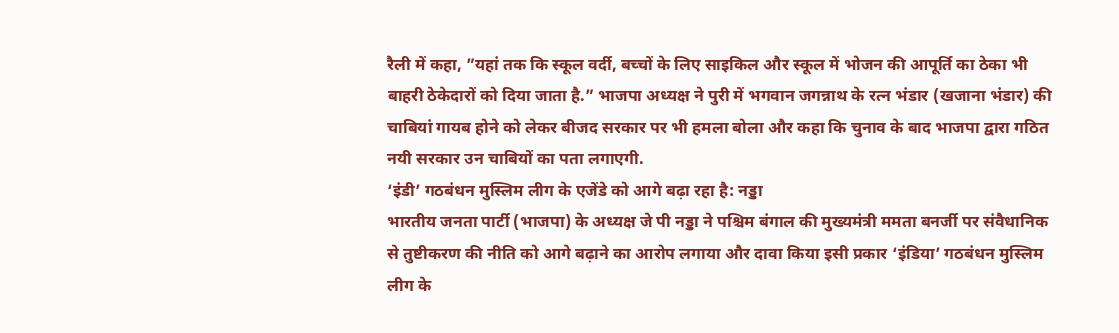रैली में कहा, ”यहां तक कि स्कूल वर्दी, बच्चों के लिए साइकिल और स्कूल में भोजन की आपूर्ति का ठेका भी बाहरी ठेकेदारों को दिया जाता है.” भाजपा अध्यक्ष ने पुरी में भगवान जगन्नाथ के रत्न भंडार (खजाना भंडार) की चाबियां गायब होने को लेकर बीजद सरकार पर भी हमला बोला और कहा कि चुनाव के बाद भाजपा द्वारा गठित नयी सरकार उन चाबियों का पता लगाएगी.
‘इंडी’ गठबंधन मुस्लिम लीग के एजेंडे को आगे बढ़ा रहा है: नड्डा
भारतीय जनता पार्टी (भाजपा) के अध्यक्ष जे पी नड्डा ने पश्चिम बंगाल की मुख्यमंत्री ममता बनर्जी पर संवैधानिक से तुष्टीकरण की नीति को आगे बढ़ाने का आरोप लगाया और दावा किया इसी प्रकार ‘इंडिया’ गठबंधन मुस्लिम लीग के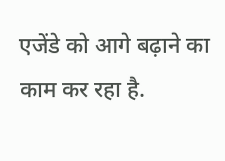एजेंडे को आगे बढ़ाने का काम कर रहा है.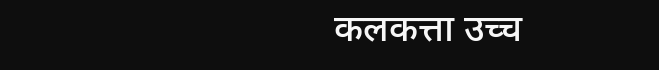कलकत्ता उच्च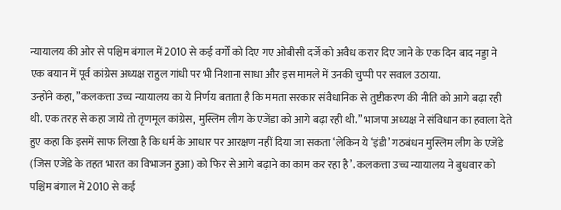न्यायालय की ओर से पश्चिम बंगाल में 2010 से कई वर्गों को दिए गए ओबीसी दर्जे को अवैध करार दिए जाने के एक दिन बाद नड्डा ने एक बयान में पूर्व कांग्रेस अध्यक्ष राहुल गांधी पर भी निशाना साधा और इस मामले में उनकी चुप्पी पर सवाल उठाया.
उन्होंने कहा, ”कलकत्ता उच्च न्यायालय का ये निर्णय बताता है कि ममता सरकार संवैधानिक से तुष्टीकरण की नीति को आगे बढ़ा रही थी. एक तरह से कहा जाये तो तृणमूल कांग्रेस, मुस्लिम लीग के एजेंडा को आगे बढ़ा रही थी.” भाजपा अध्यक्ष ने संविधान का हवाला देते हुए कहा कि इसमें साफ लिखा है कि धर्म के आधार पर आरक्षण नहीं दिया जा सकता ‘लेकिन ये ‘इंडी’ गठबंधन मुस्लिम लीग के एजेंडे (जिस एजेंडे के तहत भारत का विभाजन हुआ) को फिर से आगे बढ़ाने का काम कर रहा है’. कलकत्ता उच्च न्यायालय ने बुधवार को पश्चिम बंगाल में 2010 से कई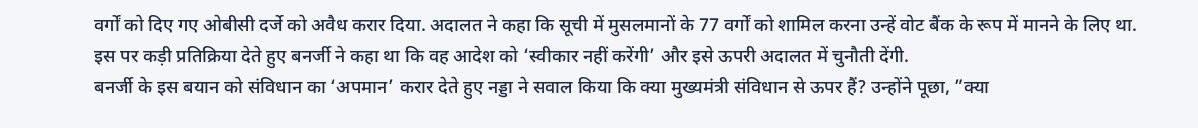वर्गों को दिए गए ओबीसी दर्जे को अवैध करार दिया. अदालत ने कहा कि सूची में मुसलमानों के 77 वर्गों को शामिल करना उन्हें वोट बैंक के रूप में मानने के लिए था.
इस पर कड़ी प्रतिक्रिया देते हुए बनर्जी ने कहा था कि वह आदेश को ‘स्वीकार नहीं करेंगी’ और इसे ऊपरी अदालत में चुनौती देंगी.
बनर्जी के इस बयान को संविधान का ‘अपमान’ करार देते हुए नड्डा ने सवाल किया कि क्या मुख्यमंत्री संविधान से ऊपर हैं? उन्होंने पूछा, ”क्या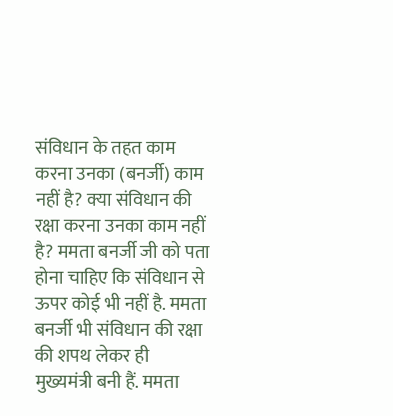संविधान के तहत काम करना उनका (बनर्जी) काम नहीं है? क्या संविधान की रक्षा करना उनका काम नहीं है? ममता बनर्जी जी को पता होना चाहिए कि संविधान से ऊपर कोई भी नहीं है. ममता बनर्जी भी संविधान की रक्षा की शपथ लेकर ही मुख्यमंत्री बनी हैं. ममता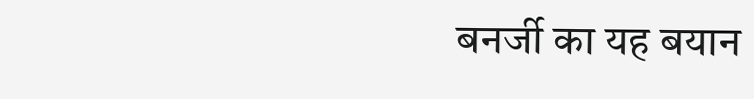बनर्जी का यह बयान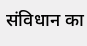संविधान का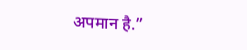अपमान है.”